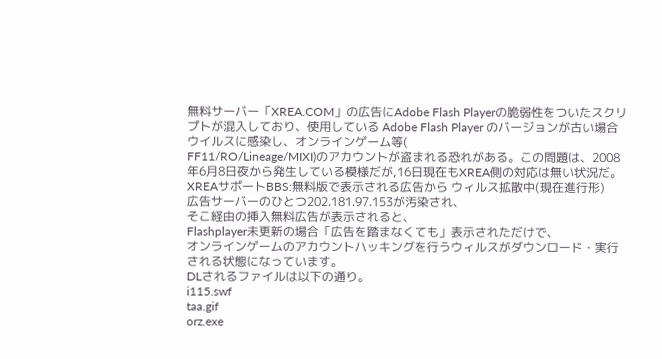無料サーバー「XREA.COM」の広告にAdobe Flash Playerの脆弱性をついたスクリプトが混入しており、使用している Adobe Flash Player のバージョンが古い場合ウイルスに感染し、オンラインゲーム等(
FF11/RO/Lineage/MIXI)のアカウントが盗まれる恐れがある。この問題は、2008年6月8日夜から発生している模様だが,16日現在もXREA側の対応は無い状況だ。
XREAサポートBBS:無料版で表示される広告から ウィルス拡散中(現在進行形)
広告サーバーのひとつ202.181.97.153が汚染され、
そこ経由の挿入無料広告が表示されると、
Flashplayer未更新の場合「広告を踏まなくても」表示されただけで、
オンラインゲームのアカウントハッキングを行うウィルスがダウンロード・実行される状態になっています。
DLされるファイルは以下の通り。
i115.swf
taa.gif
orz.exe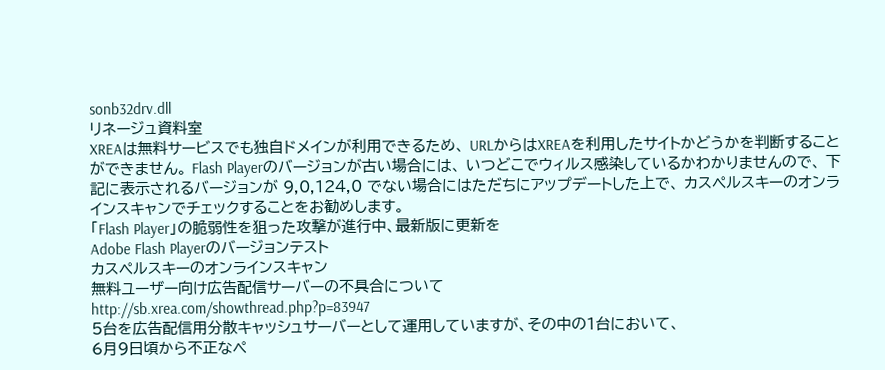sonb32drv.dll
リネージュ資料室
XREAは無料サービスでも独自ドメインが利用できるため、 URLからはXREAを利用したサイトかどうかを判断することができません。 Flash Playerのバージョンが古い場合には、 いつどこでウィルス感染しているかわかりませんので、 下記に表示されるバージョンが 9,0,124,0 でない場合にはただちにアップデートした上で、 カスペルスキーのオンラインスキャンでチェックすることをお勧めします。
「Flash Player」の脆弱性を狙った攻撃が進行中、最新版に更新を
Adobe Flash Playerのバージョンテスト
カスペルスキーのオンラインスキャン
無料ユーザー向け広告配信サーバーの不具合について
http://sb.xrea.com/showthread.php?p=83947
5台を広告配信用分散キャッシュサーバーとして運用していますが、その中の1台において、
6月9日頃から不正なペ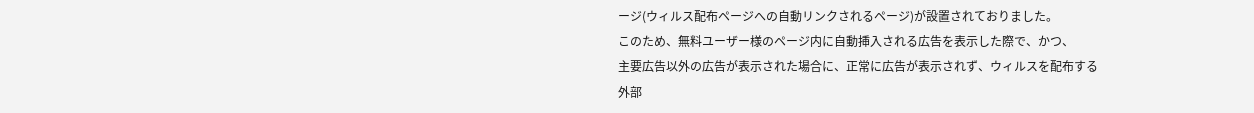ージ(ウィルス配布ページへの自動リンクされるページ)が設置されておりました。
このため、無料ユーザー様のページ内に自動挿入される広告を表示した際で、かつ、
主要広告以外の広告が表示された場合に、正常に広告が表示されず、ウィルスを配布する
外部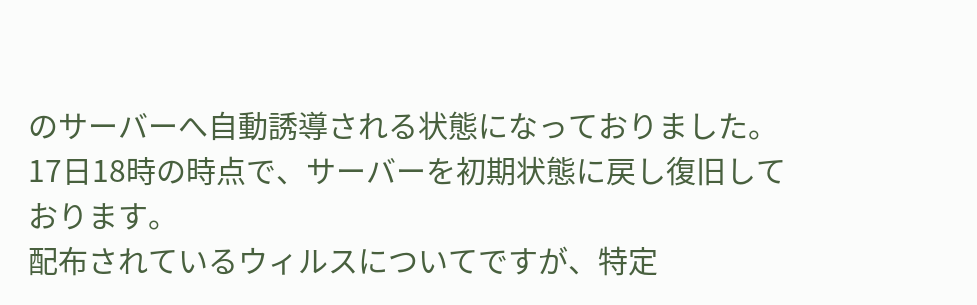のサーバーへ自動誘導される状態になっておりました。
17日18時の時点で、サーバーを初期状態に戻し復旧しております。
配布されているウィルスについてですが、特定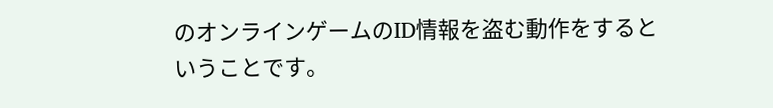のオンラインゲームのID情報を盗む動作をするということです。